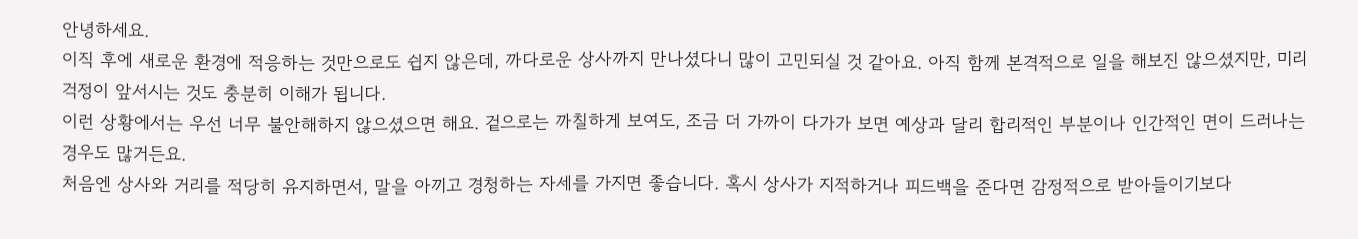안녕하세요.
이직 후에 새로운 환경에 적응하는 것만으로도 쉽지 않은데, 까다로운 상사까지 만나셨다니 많이 고민되실 것 같아요. 아직 함께 본격적으로 일을 해보진 않으셨지만, 미리 걱정이 앞서시는 것도 충분히 이해가 됩니다.
이런 상황에서는 우선 너무 불안해하지 않으셨으면 해요. 겉으로는 까칠하게 보여도, 조금 더 가까이 다가가 보면 예상과 달리 합리적인 부분이나 인간적인 면이 드러나는 경우도 많거든요.
처음엔 상사와 거리를 적당히 유지하면서, 말을 아끼고 경청하는 자세를 가지면 좋습니다. 혹시 상사가 지적하거나 피드백을 준다면 감정적으로 받아들이기보다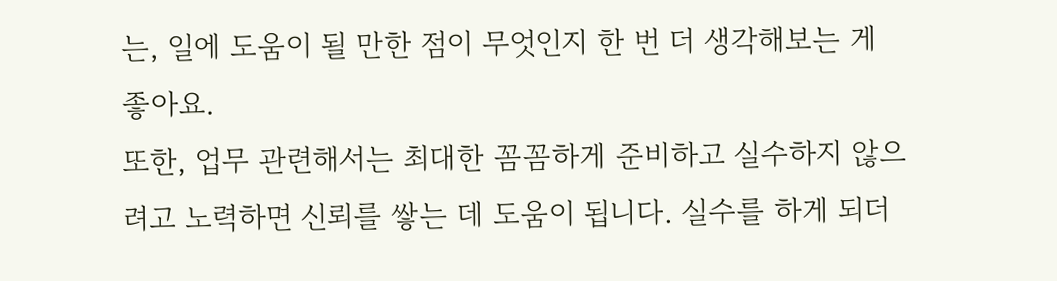는, 일에 도움이 될 만한 점이 무엇인지 한 번 더 생각해보는 게 좋아요.
또한, 업무 관련해서는 최대한 꼼꼼하게 준비하고 실수하지 않으려고 노력하면 신뢰를 쌓는 데 도움이 됩니다. 실수를 하게 되더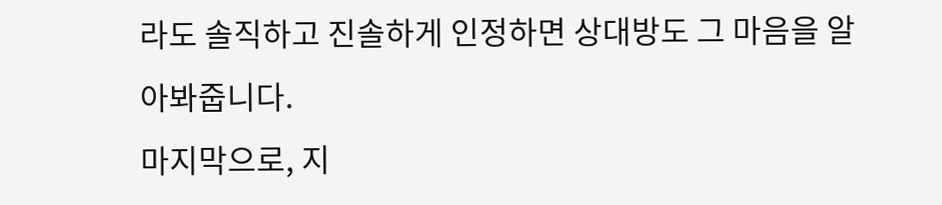라도 솔직하고 진솔하게 인정하면 상대방도 그 마음을 알아봐줍니다.
마지막으로, 지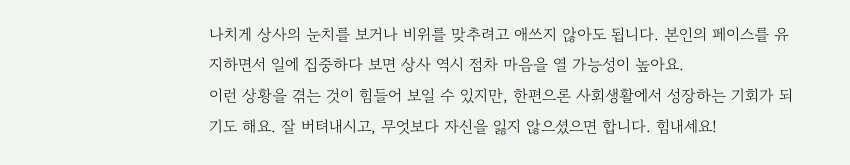나치게 상사의 눈치를 보거나 비위를 맞추려고 애쓰지 않아도 됩니다. 본인의 페이스를 유지하면서 일에 집중하다 보면 상사 역시 점차 마음을 열 가능성이 높아요.
이런 상황을 겪는 것이 힘들어 보일 수 있지만, 한편으론 사회생활에서 성장하는 기회가 되기도 해요. 잘 버텨내시고, 무엇보다 자신을 잃지 않으셨으면 합니다. 힘내세요!